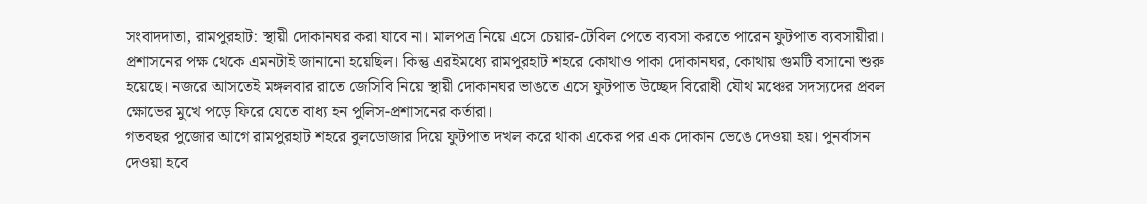সংবাদদাতা, রামপুরহাট: স্থায়ী দোকানঘর করা যাবে না। মালপত্র নিয়ে এসে চেয়ার-টেবিল পেতে ব্যবসা করতে পারেন ফুটপাত ব্যবসায়ীরা। প্রশাসনের পক্ষ থেকে এমনটাই জানানো হয়েছিল। কিন্তু এরইমধ্যে রামপুরহাট শহরে কোথাও পাকা দোকানঘর, কোথায় গুমটি বসানো শুরু হয়েছে। নজরে আসতেই মঙ্গলবার রাতে জেসিবি নিয়ে স্থায়ী দোকানঘর ভাঙতে এসে ফুটপাত উচ্ছেদ বিরোধী যৌথ মঞ্চের সদস্যদের প্রবল ক্ষোভের মুখে পড়ে ফিরে যেতে বাধ্য হন পুলিস-প্রশাসনের কর্তারা।
গতবছর পুজোর আগে রামপুরহাট শহরে বুলডোজার দিয়ে ফুটপাত দখল করে থাকা একের পর এক দোকান ভেঙে দেওয়া হয়। পুনর্বাসন দেওয়া হবে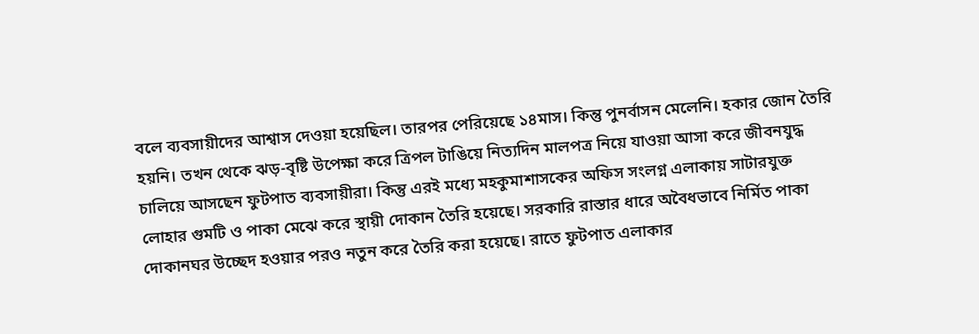বলে ব্যবসায়ীদের আশ্বাস দেওয়া হয়েছিল। তারপর পেরিয়েছে ১৪মাস। কিন্তু পুনর্বাসন মেলেনি। হকার জোন তৈরি হয়নি। তখন থেকে ঝড়-বৃষ্টি উপেক্ষা করে ত্রিপল টাঙিয়ে নিত্যদিন মালপত্র নিয়ে যাওয়া আসা করে জীবনযুদ্ধ চালিয়ে আসছেন ফুটপাত ব্যবসায়ীরা। কিন্তু এরই মধ্যে মহকুমাশাসকের অফিস সংলগ্ন এলাকায় সাটারযুক্ত লোহার গুমটি ও পাকা মেঝে করে স্থায়ী দোকান তৈরি হয়েছে। সরকারি রাস্তার ধারে অবৈধভাবে নির্মিত পাকা দোকানঘর উচ্ছেদ হওয়ার পরও নতুন করে তৈরি করা হয়েছে। রাতে ফুটপাত এলাকার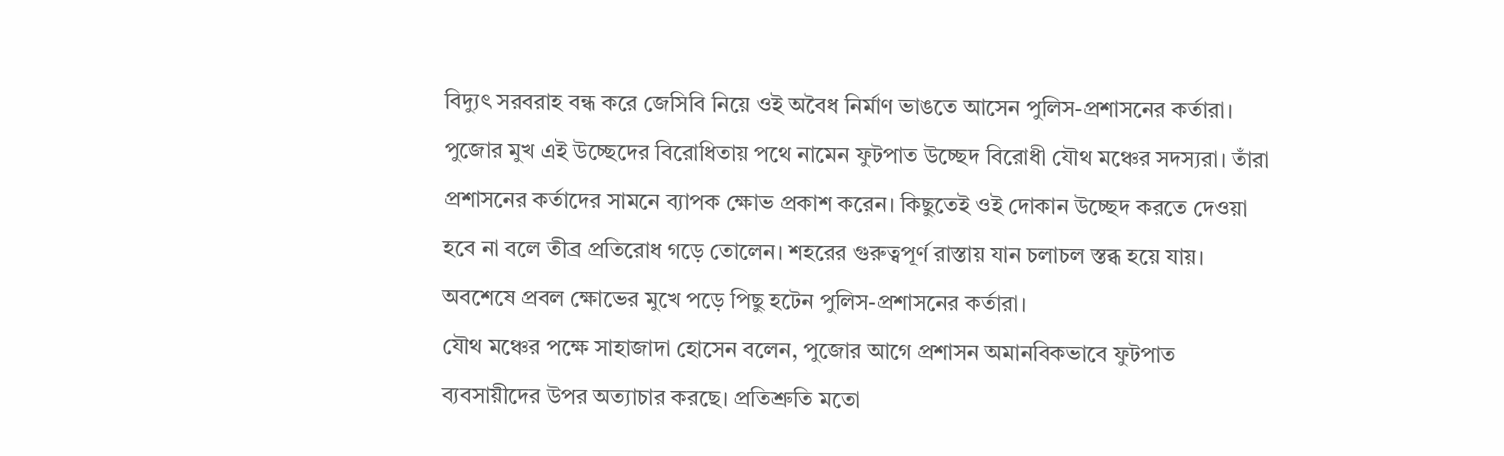বিদ্যুৎ সরবরাহ বন্ধ করে জেসিবি নিয়ে ওই অবৈধ নির্মাণ ভাঙতে আসেন পুলিস-প্রশাসনের কর্তারা। পুজোর মুখ এই উচ্ছেদের বিরোধিতায় পথে নামেন ফুটপাত উচ্ছেদ বিরোধী যৌথ মঞ্চের সদস্যরা। তাঁরা প্রশাসনের কর্তাদের সামনে ব্যাপক ক্ষোভ প্রকাশ করেন। কিছুতেই ওই দোকান উচ্ছেদ করতে দেওয়া হবে না বলে তীব্র প্রতিরোধ গড়ে তোলেন। শহরের গুরুত্বপূর্ণ রাস্তায় যান চলাচল স্তব্ধ হয়ে যায়। অবশেষে প্রবল ক্ষোভের মুখে পড়ে পিছু হটেন পুলিস-প্রশাসনের কর্তারা।
যৌথ মঞ্চের পক্ষে সাহাজাদা হোসেন বলেন, পুজোর আগে প্রশাসন অমানবিকভাবে ফুটপাত ব্যবসায়ীদের উপর অত্যাচার করছে। প্রতিশ্রুতি মতো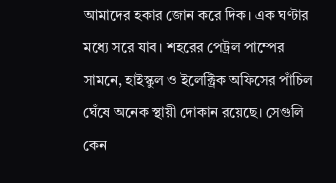আমাদের হকার জোন করে দিক। এক ঘণ্টার মধ্যে সরে যাব। শহরের পেট্রল পাম্পের সামনে, হাইস্কুল ও ইলেক্ট্রিক অফিসের পাঁচিল ঘেঁষে অনেক স্থায়ী দোকান রয়েছে। সেগুলি কেন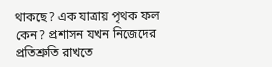থাকছে? এক যাত্রায় পৃথক ফল কেন? প্রশাসন যখন নিজেদের প্রতিশ্রুতি রাখতে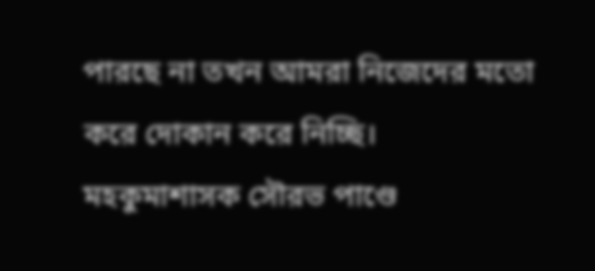পারছে না তখন আমরা নিজেদের মতো করে দোকান করে নিচ্ছি।
মহকুমাশাসক সৌরভ পাণ্ডে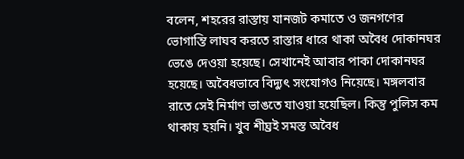বলেন, শহরের রাস্তায় যানজট কমাতে ও জনগণের ভোগান্তি লাঘব করতে রাস্তার ধারে থাকা অবৈধ দোকানঘর ভেঙে দেওয়া হয়েছে। সেখানেই আবার পাকা দোকানঘর হয়েছে। অবৈধভাবে বিদ্যুৎ সংযোগও নিয়েছে। মঙ্গলবার রাতে সেই নির্মাণ ভাঙতে যাওয়া হয়েছিল। কিন্তু পুলিস কম থাকায় হয়নি। খুব শীঘ্রই সমস্ত অবৈধ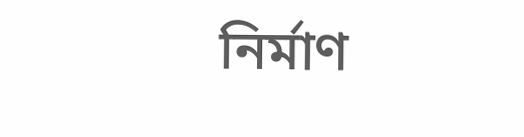নির্মাণ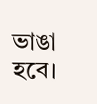ভাঙা হবে।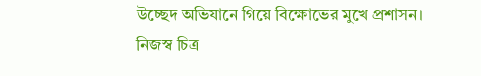উচ্ছেদ অভিযানে গিয়ে বিক্ষোভের মুখে প্রশাসন। নিজস্ব চিত্র